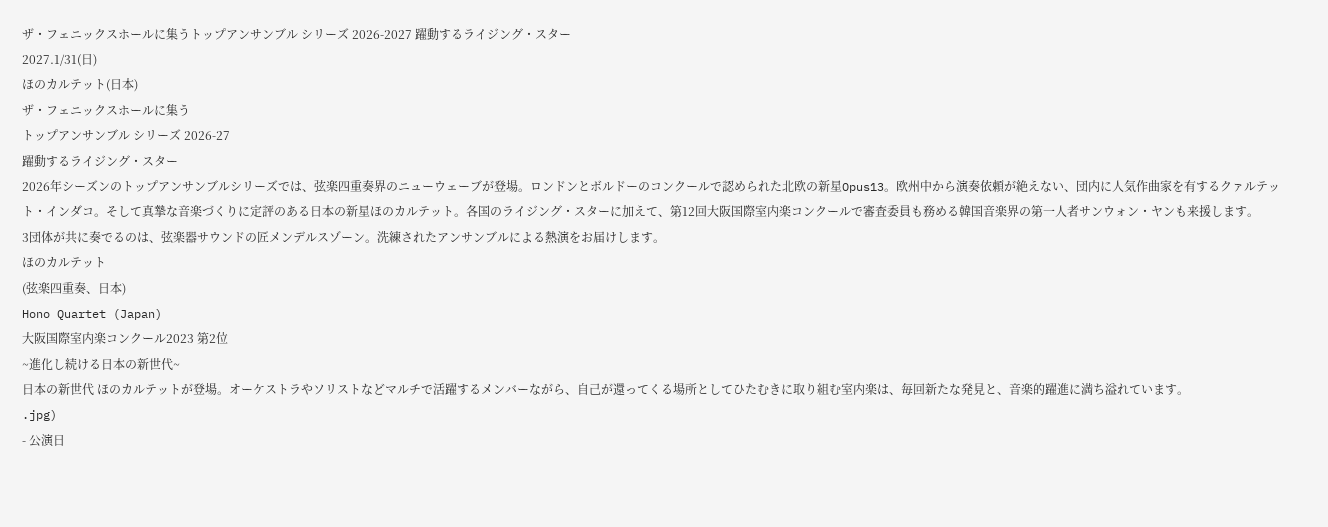ザ・フェニックスホールに集うトップアンサンブル シリーズ 2026-2027 躍動するライジング・スター
2027.1/31(日)
ほのカルテット(日本)
ザ・フェニックスホールに集う
トップアンサンブル シリーズ 2026-27
躍動するライジング・スター
2026年シーズンのトップアンサンブルシリーズでは、弦楽四重奏界のニューウェーブが登場。ロンドンとボルドーのコンクールで認められた北欧の新星Opus13。欧州中から演奏依頼が絶えない、団内に人気作曲家を有するクァルテット・インダコ。そして真摯な音楽づくりに定評のある日本の新星ほのカルテット。各国のライジング・スターに加えて、第12回大阪国際室内楽コンクールで審査委員も務める韓国音楽界の第一人者サンウォン・ヤンも来援します。
3団体が共に奏でるのは、弦楽器サウンドの匠メンデルスゾーン。洗練されたアンサンブルによる熱演をお届けします。
ほのカルテット
(弦楽四重奏、日本)
Hono Quartet (Japan)
大阪国際室内楽コンクール2023 第2位
~進化し続ける日本の新世代~
日本の新世代 ほのカルテットが登場。オーケストラやソリストなどマルチで活躍するメンバーながら、自己が還ってくる場所としてひたむきに取り組む室内楽は、毎回新たな発見と、音楽的躍進に満ち溢れています。
.jpg)
- 公演日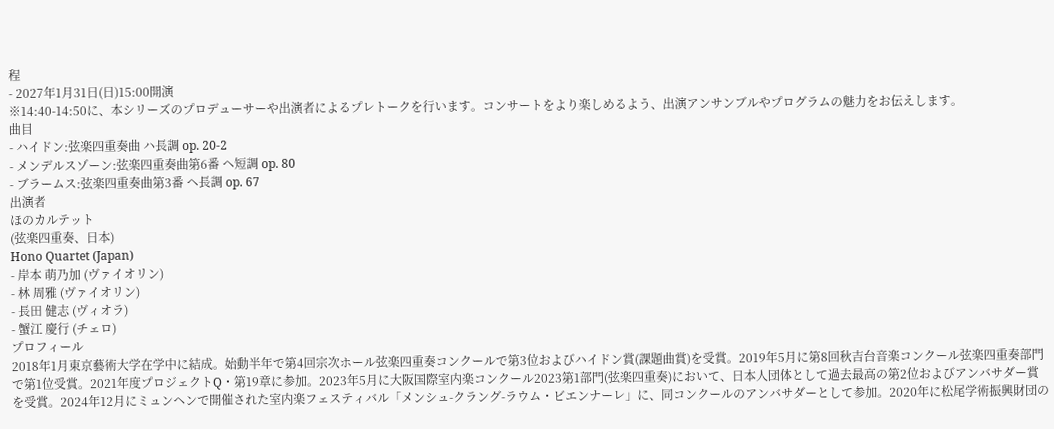程
- 2027年1月31日(日)15:00開演
※14:40-14:50に、本シリーズのプロデューサーや出演者によるプレトークを行います。コンサートをより楽しめるよう、出演アンサンブルやプログラムの魅力をお伝えします。
曲目
- ハイドン:弦楽四重奏曲 ハ長調 op. 20-2
- メンデルスゾーン:弦楽四重奏曲第6番 ヘ短調 op. 80
- ブラームス:弦楽四重奏曲第3番 ヘ長調 op. 67
出演者
ほのカルテット
(弦楽四重奏、日本)
Hono Quartet (Japan)
- 岸本 萌乃加 (ヴァイオリン)
- 林 周雅 (ヴァイオリン)
- 長田 健志 (ヴィオラ)
- 蟹江 慶行 (チェロ)
プロフィール
2018年1月東京藝術大学在学中に結成。始動半年で第4回宗次ホール弦楽四重奏コンクールで第3位およびハイドン賞(課題曲賞)を受賞。2019年5月に第8回秋吉台音楽コンクール弦楽四重奏部門で第1位受賞。2021年度プロジェクトQ・第19章に参加。2023年5月に大阪国際室内楽コンクール2023第1部門(弦楽四重奏)において、日本人団体として過去最高の第2位およびアンバサダー賞を受賞。2024年12月にミュンヘンで開催された室内楽フェスティバル「メンシュ-クラング-ラウム・ビエンナーレ」に、同コンクールのアンバサダーとして参加。2020年に松尾学術振興財団の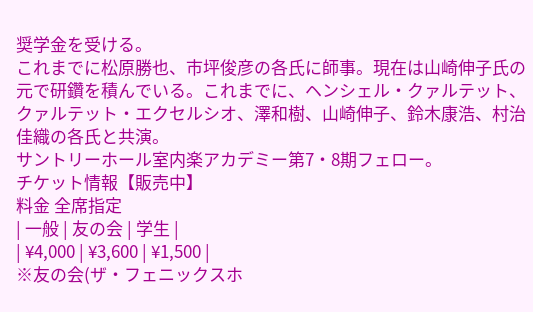奨学金を受ける。
これまでに松原勝也、市坪俊彦の各氏に師事。現在は山崎伸子氏の元で研鑽を積んでいる。これまでに、ヘンシェル・クァルテット、クァルテット・エクセルシオ、澤和樹、山崎伸子、鈴木康浩、村治佳織の各氏と共演。
サントリーホール室内楽アカデミー第7・8期フェロー。
チケット情報【販売中】
料金 全席指定
| 一般 | 友の会 | 学生 |
| ¥4,000 | ¥3,600 | ¥1,500 |
※友の会(ザ・フェニックスホ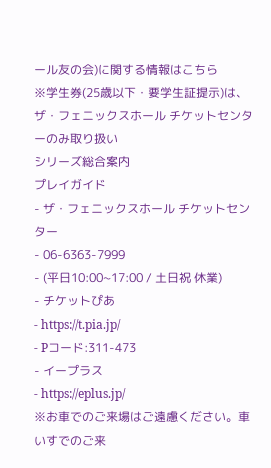ール友の会)に関する情報はこちら
※学生券(25歳以下・要学生証提示)は、ザ・フェニックスホール チケットセンターのみ取り扱い
シリーズ総合案内
プレイガイド
- ザ・フェニックスホール チケットセンター
- 06-6363-7999
- (平日10:00~17:00 / 土日祝 休業)
- チケットぴあ
- https://t.pia.jp/
- Pコード:311-473
- イープラス
- https://eplus.jp/
※お車でのご来場はご遠慮ください。車いすでのご来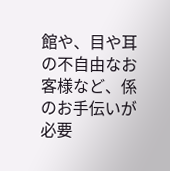館や、目や耳の不自由なお客様など、係のお手伝いが必要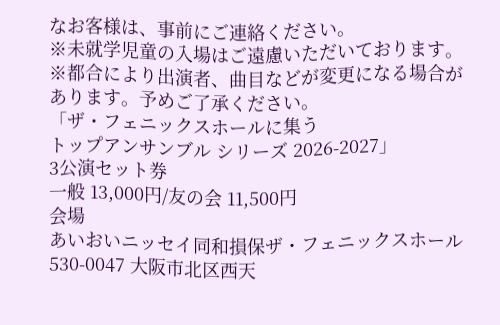なお客様は、事前にご連絡ください。
※未就学児童の入場はご遠慮いただいております。
※都合により出演者、曲目などが変更になる場合があります。予めご了承ください。
「ザ・フェニックスホールに集う
トップアンサンブル シリーズ 2026-2027」
3公演セット券
一般 13,000円/友の会 11,500円
会場
あいおいニッセイ同和損保ザ・フェニックスホール
530-0047 大阪市北区西天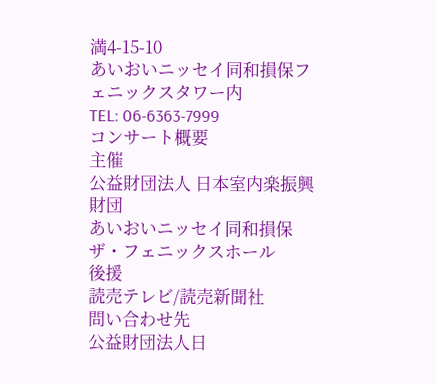満4-15-10
あいおいニッセイ同和損保フェニックスタワー内
TEL: 06-6363-7999
コンサート概要
主催
公益財団法人 日本室内楽振興財団
あいおいニッセイ同和損保ザ・フェニックスホール
後援
読売テレビ/読売新聞社
問い合わせ先
公益財団法人日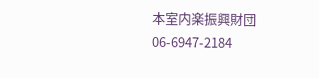本室内楽振興財団
06-6947-2184